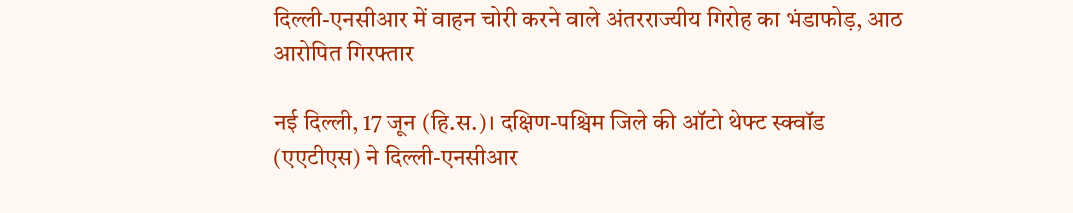दिल्ली-एनसीआर में वाहन चोरी करने वाले अंतरराज्यीय गिरोह का भंडाफोड़, आठ आरोपित गिरफ्तार

नई दिल्ली, 17 जून (हि.स.)। दक्षिण-पश्चिम जिले की ऑटो थेफ्ट स्क्वॉड (एएटीएस) ने दिल्ली-एनसीआर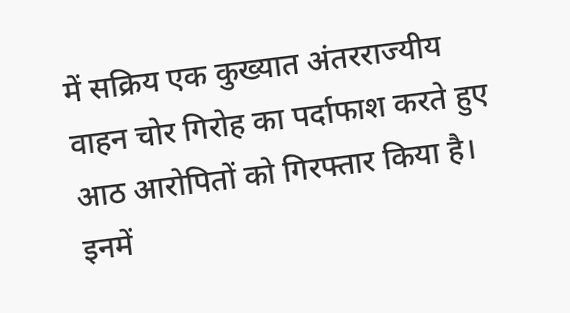में सक्रिय एक कुख्यात अंतरराज्यीय वाहन चोर गिरोह का पर्दाफाश करते हुए आठ आरोपितों को गिरफ्तार किया है। इनमें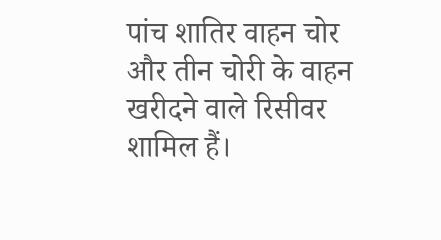पांच शातिर वाहन चोर और तीन चोरी के वाहन खरीदने वाले रिसीवर शामिल हैं।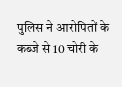पुलिस ने आरोपितों के कब्जे से 10 चोरी के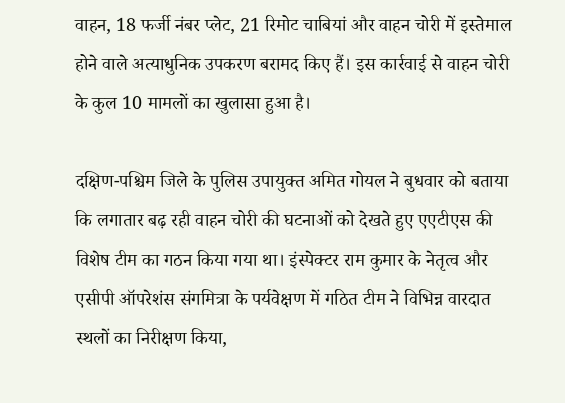वाहन, 18 फर्जी नंबर प्लेट, 21 रिमोट चाबियां और वाहन चोरी में इस्तेमाल होने वाले अत्याधुनिक उपकरण बरामद किए हैं। इस कार्रवाई से वाहन चोरी के कुल 10 मामलों का खुलासा हुआ है।

दक्षिण-पश्चिम जिले के पुलिस उपायुक्त अमित गोयल ने बुधवार को बताया कि लगातार बढ़ रही वाहन चोरी की घटनाओं को देखते हुए एएटीएस की विशेष टीम का गठन किया गया था। इंस्पेक्टर राम कुमार के नेतृत्व और एसीपी ऑपरेशंस संगमित्रा के पर्यवेक्षण में गठित टीम ने विभिन्न वारदात स्थलों का निरीक्षण किया,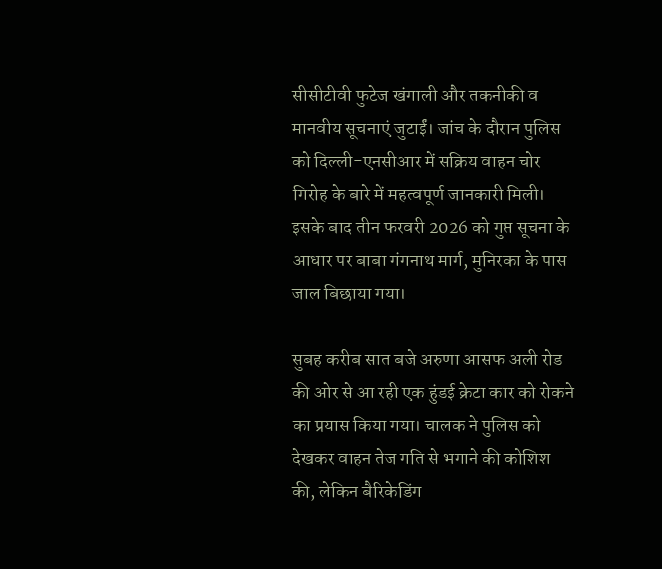सीसीटीवी फुटेज खंगाली और तकनीकी व मानवीय सूचनाएं जुटाईं। जांच के दौरान पुलिस को दिल्ली-एनसीआर में सक्रिय वाहन चोर गिरोह के बारे में महत्वपूर्ण जानकारी मिली। इसके बाद तीन फरवरी 2026 को गुप्त सूचना के आधार पर बाबा गंगनाथ मार्ग, मुनिरका के पास जाल बिछाया गया।

सुबह करीब सात बजे अरुणा आसफ अली रोड की ओर से आ रही एक हुंडई क्रेटा कार को रोकने का प्रयास किया गया। चालक ने पुलिस को देखकर वाहन तेज गति से भगाने की कोशिश की, लेकिन बैरिकेडिंग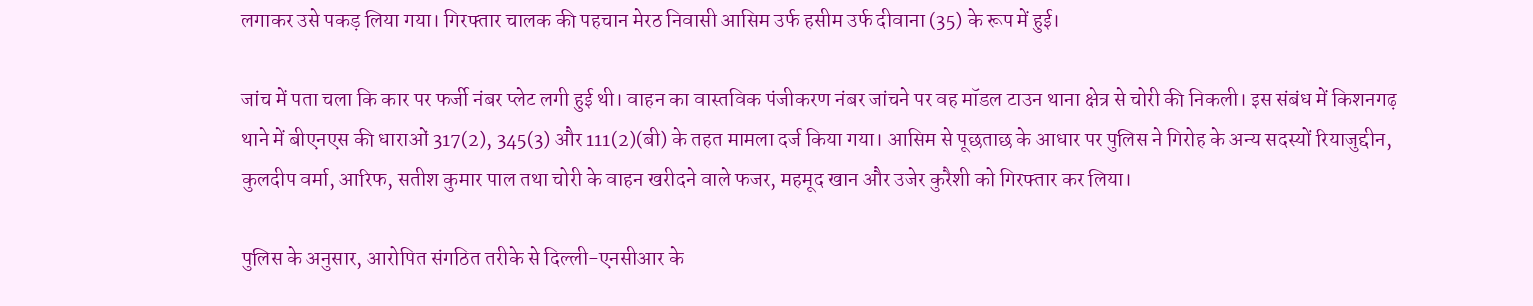लगाकर उसे पकड़ लिया गया। गिरफ्तार चालक की पहचान मेरठ निवासी आसिम उर्फ हसीम उर्फ दीवाना (35) के रूप में हुई।

जांच में पता चला कि कार पर फर्जी नंबर प्लेट लगी हुई थी। वाहन का वास्तविक पंजीकरण नंबर जांचने पर वह मॉडल टाउन थाना क्षेत्र से चोरी की निकली। इस संबंध में किशनगढ़ थाने में बीएनएस की धाराओं 317(2), 345(3) और 111(2)(बी) के तहत मामला दर्ज किया गया। आसिम से पूछताछ के आधार पर पुलिस ने गिरोह के अन्य सदस्यों रियाजुद्दीन, कुलदीप वर्मा, आरिफ, सतीश कुमार पाल तथा चोरी के वाहन खरीदने वाले फजर, महमूद खान और उजेर कुरैशी को गिरफ्तार कर लिया।

पुलिस के अनुसार, आरोपित संगठित तरीके से दिल्ली-एनसीआर के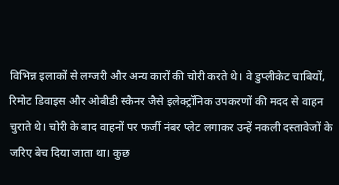विभिन्न इलाकों से लग्जरी और अन्य कारों की चोरी करते थे। वे डुप्लीकेट चाबियों, रिमोट डिवाइस और ओबीडी स्कैनर जैसे इलेक्ट्रॉनिक उपकरणों की मदद से वाहन चुराते थे। चोरी के बाद वाहनों पर फर्जी नंबर प्लेट लगाकर उन्हें नकली दस्तावेजों के जरिए बेच दिया जाता था। कुछ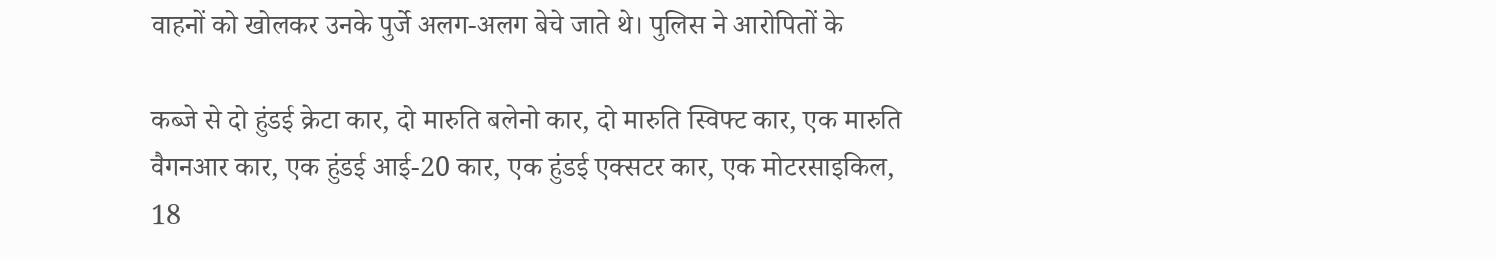वाहनों को खोलकर उनके पुर्जे अलग-अलग बेचे जाते थे। पुलिस ने आरोपितों के

कब्जे से दो हुंडई क्रेटा कार, दो मारुति बलेनो कार, दो मारुति स्विफ्ट कार, एक मारुति वैगनआर कार, एक हुंडई आई-20 कार, एक हुंडई एक्सटर कार, एक मोटरसाइकिल, 18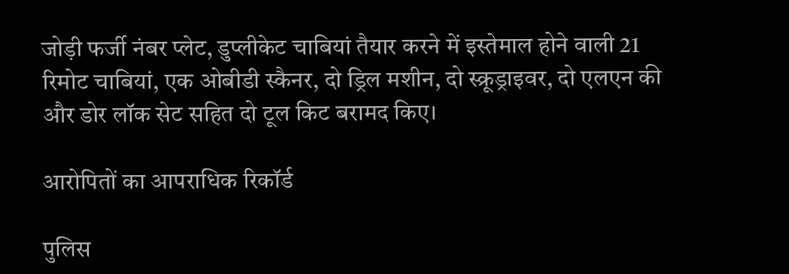जोड़ी फर्जी नंबर प्लेट, डुप्लीकेट चाबियां तैयार करने में इस्तेमाल होने वाली 21 रिमोट चाबियां, एक ओबीडी स्कैनर, दो ड्रिल मशीन, दो स्क्रूड्राइवर, दो एलएन की और डोर लॉक सेट सहित दो टूल किट बरामद किए।

आरोपितों का आपराधिक रिकॉर्ड

पुलिस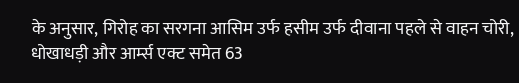के अनुसार, गिरोह का सरगना आसिम उर्फ हसीम उर्फ दीवाना पहले से वाहन चोरी, धोखाधड़ी और आर्म्स एक्ट समेत 63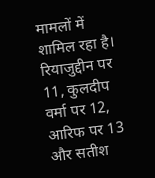मामलों में शामिल रहा है। रियाजुद्दीन पर 11, कुलदीप वर्मा पर 12, आरिफ पर 13 और सतीश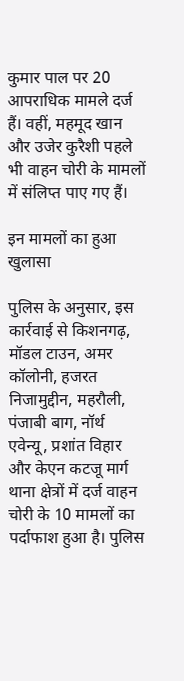कुमार पाल पर 20 आपराधिक मामले दर्ज हैं। वहीं, महमूद खान और उजेर कुरैशी पहले भी वाहन चोरी के मामलों में संलिप्त पाए गए हैं।

इन मामलों का हुआ खुलासा

पुलिस के अनुसार, इस कार्रवाई से किशनगढ़, मॉडल टाउन, अमर कॉलोनी, हजरत निजामुद्दीन, महरौली, पंजाबी बाग, नॉर्थ एवेन्यू, प्रशांत विहार और केएन कटजू मार्ग थाना क्षेत्रों में दर्ज वाहन चोरी के 10 मामलों का पर्दाफाश हुआ है। पुलिस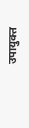उपायुक्त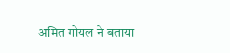अमित गोयल ने बताया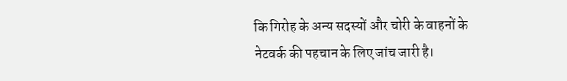कि गिरोह के अन्य सदस्यों और चोरी के वाहनों के नेटवर्क की पहचान के लिए जांच जारी है।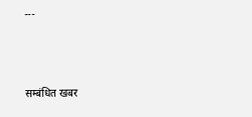---



सम्बंधित खबर